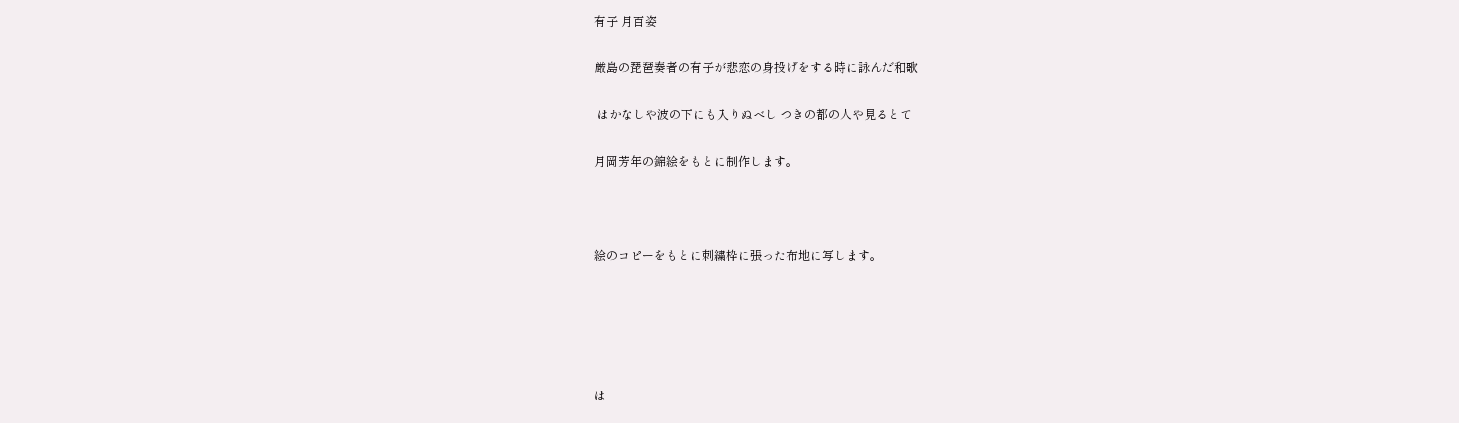有子 月百姿

厳島の琵琶奏者の有子が悲恋の身投げをする時に詠んだ和歌

 はかなしや波の下にも入りぬべし つきの都の人や見るとて

月岡芳年の錦絵をもとに制作します。



絵のコピーをもとに刺繍枠に張った布地に写します。





は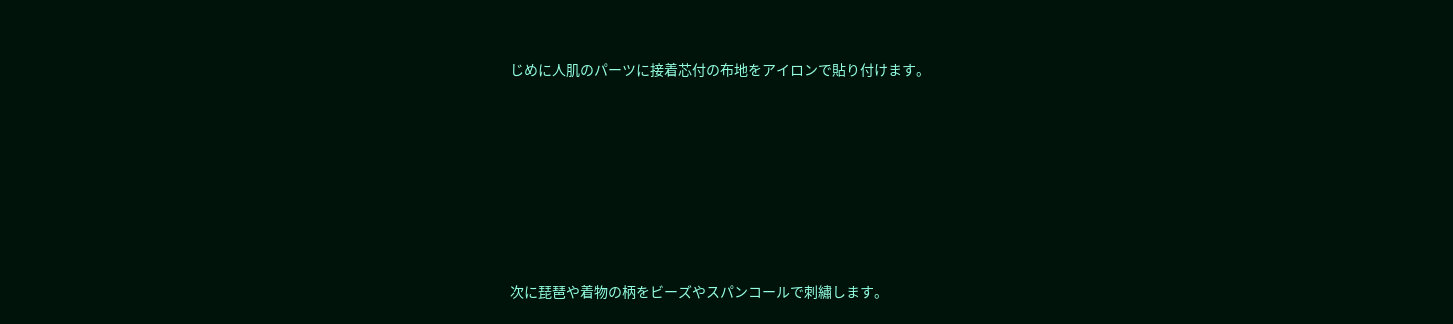じめに人肌のパーツに接着芯付の布地をアイロンで貼り付けます。







次に琵琶や着物の柄をビーズやスパンコールで刺繡します。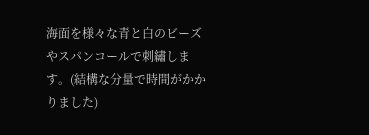海面を様々な青と白のビーズやスパンコールで刺繡します。(結構な分量で時間がかかりました)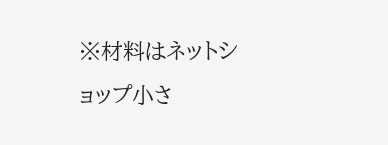※材料はネットショップ小さ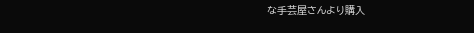な手芸屋さんより購入